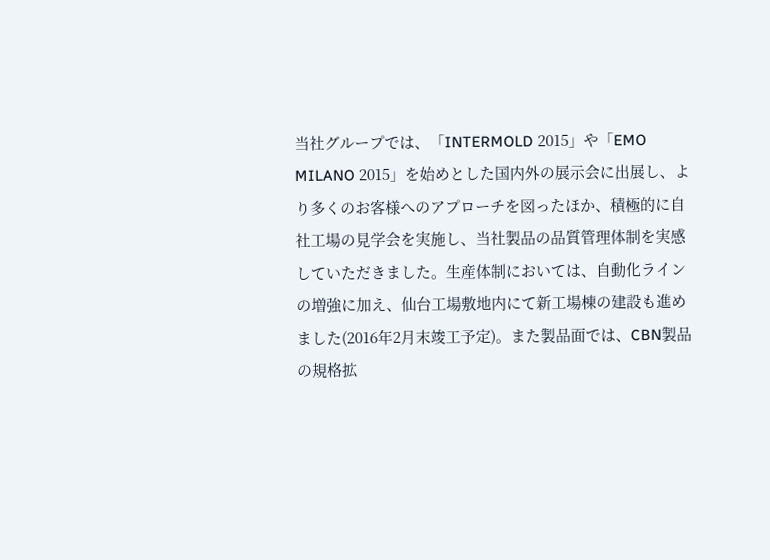当社グループでは、「INTERMOLD 2015」や「EMO MILANO 2015」を始めとした国内外の展示会に出展し、より多くのお客様へのアプローチを図ったほか、積極的に自社工場の見学会を実施し、当社製品の品質管理体制を実感していただきました。生産体制においては、自動化ラインの増強に加え、仙台工場敷地内にて新工場棟の建設も進めました(2016年2月末竣工予定)。また製品面では、CBN製品の規格拡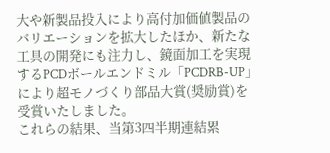大や新製品投入により高付加価値製品のバリエーションを拡大したほか、新たな工具の開発にも注力し、鏡面加工を実現するPCDボールエンドミル「PCDRB-UP」により超モノづくり部品大賞(奨励賞)を受賞いたしました。
これらの結果、当第3四半期連結累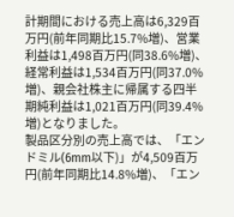計期間における売上高は6,329百万円(前年同期比15.7%増)、営業利益は1,498百万円(同38.6%増)、経常利益は1,534百万円(同37.0%増)、親会社株主に帰属する四半期純利益は1,021百万円(同39.4%増)となりました。
製品区分別の売上高では、「エンドミル(6mm以下)」が4,509百万円(前年同期比14.8%増)、「エン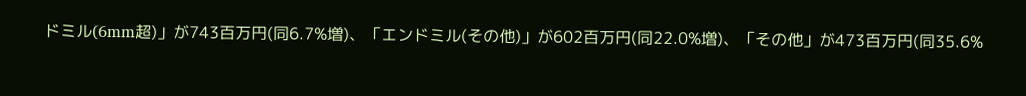ドミル(6mm超)」が743百万円(同6.7%増)、「エンドミル(その他)」が602百万円(同22.0%増)、「その他」が473百万円(同35.6%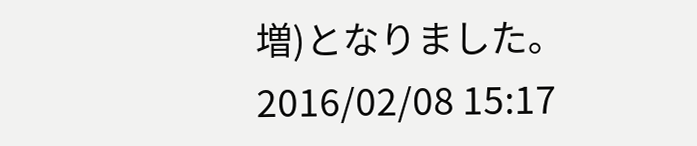増)となりました。
2016/02/08 15:17